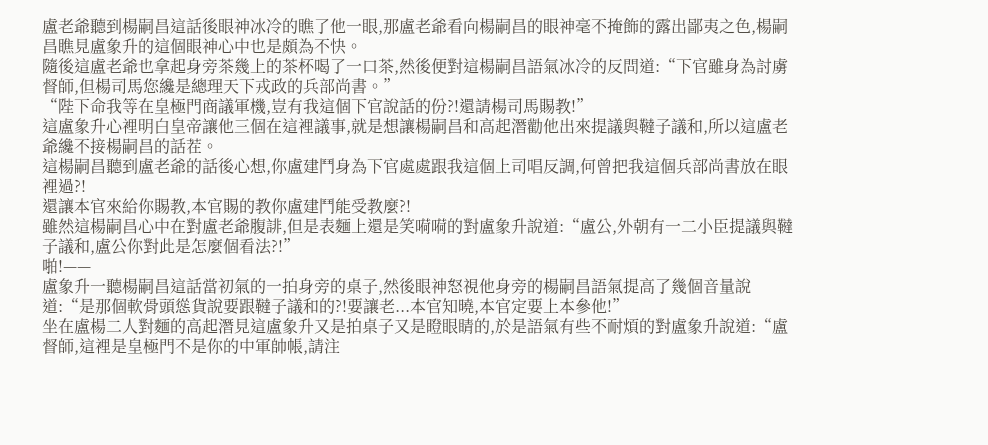盧老爺聽到楊嗣昌這話後眼神冰冷的瞧了他一眼,那盧老爺看向楊嗣昌的眼神毫不掩飾的露出鄙夷之色,楊嗣昌瞧見盧象升的這個眼神心中也是頗為不快。
隨後這盧老爺也拿起身旁茶幾上的茶杯喝了一口茶,然後便對這楊嗣昌語氣冰冷的反問道:“下官雖身為討虜督師,但楊司馬您纔是總理天下戎政的兵部尚書。”
“陛下命我等在皇極門商議軍機,豈有我這個下官說話的份?!還請楊司馬賜教!”
這盧象升心裡明白皇帝讓他三個在這裡議事,就是想讓楊嗣昌和高起潛勸他出來提議與韃子議和,所以這盧老爺纔不接楊嗣昌的話茬。
這楊嗣昌聽到盧老爺的話後心想,你盧建鬥身為下官處處跟我這個上司唱反調,何曾把我這個兵部尚書放在眼裡過?!
還讓本官來給你賜教,本官賜的教你盧建鬥能受教麼?!
雖然這楊嗣昌心中在對盧老爺腹誹,但是表麵上還是笑嗬嗬的對盧象升說道:“盧公,外朝有一二小臣提議與韃子議和,盧公你對此是怎麼個看法?!”
啪!——
盧象升一聽楊嗣昌這話當初氣的一拍身旁的桌子,然後眼神怒視他身旁的楊嗣昌語氣提高了幾個音量說道:“是那個軟骨頭慫貨說要跟韃子議和的?!要讓老...本官知曉,本官定要上本參他!”
坐在盧楊二人對麵的高起潛見這盧象升又是拍桌子又是瞪眼睛的,於是語氣有些不耐煩的對盧象升說道:“盧督師,這裡是皇極門不是你的中軍帥帳,請注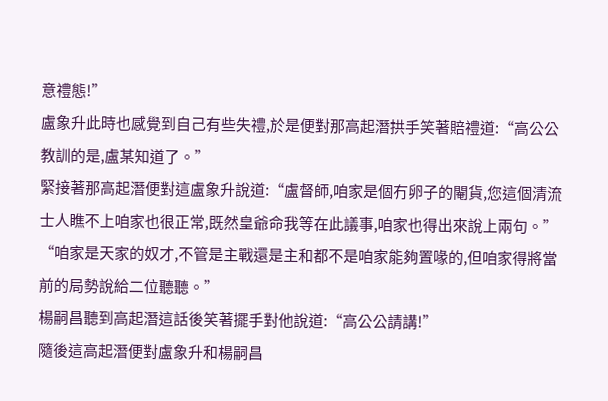意禮態!”
盧象升此時也感覺到自己有些失禮,於是便對那高起潛拱手笑著賠禮道:“高公公教訓的是,盧某知道了。”
緊接著那高起潛便對這盧象升說道:“盧督師,咱家是個冇卵子的閹貨,您這個清流士人瞧不上咱家也很正常,既然皇爺命我等在此議事,咱家也得出來說上兩句。”
“咱家是天家的奴才,不管是主戰還是主和都不是咱家能夠置喙的,但咱家得將當前的局勢說給二位聽聽。”
楊嗣昌聽到高起潛這話後笑著擺手對他說道:“高公公請講!”
隨後這高起潛便對盧象升和楊嗣昌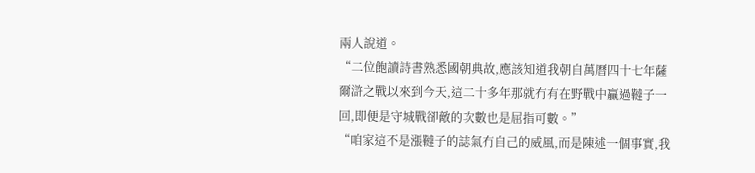兩人說道。
“二位飽讀詩書熟悉國朝典故,應該知道我朝自萬曆四十七年薩爾滸之戰以來到今天,這二十多年那就冇有在野戰中贏過韃子一回,即便是守城戰卻敵的次數也是屈指可數。”
“咱家這不是漲韃子的誌氣冇自己的威風,而是陳述一個事實,我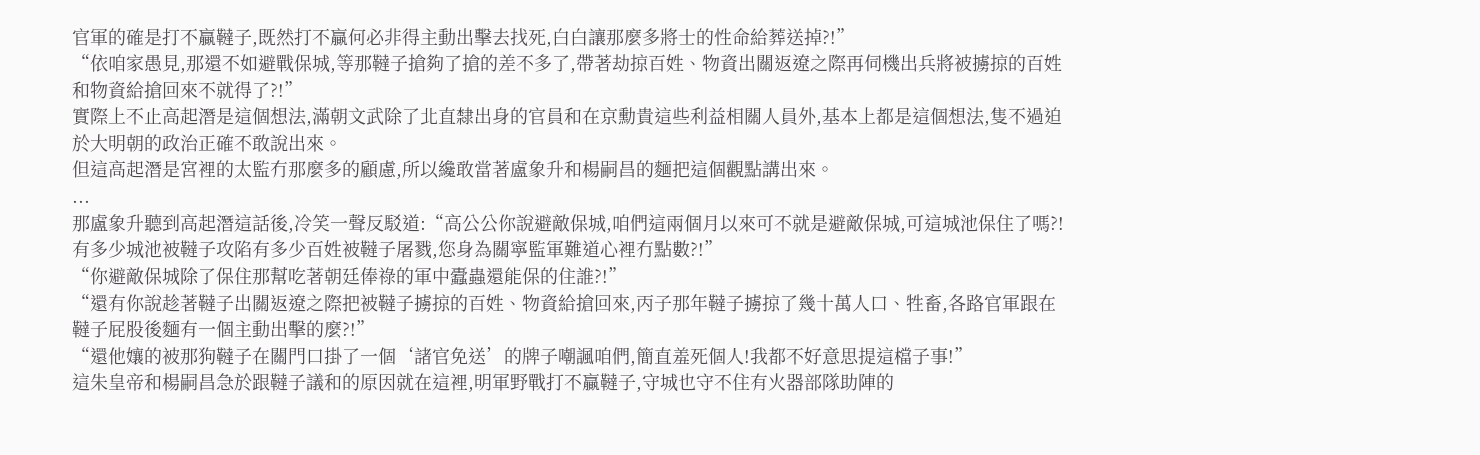官軍的確是打不贏韃子,既然打不贏何必非得主動出擊去找死,白白讓那麼多將士的性命給葬送掉?!”
“依咱家愚見,那還不如避戰保城,等那韃子搶夠了搶的差不多了,帶著劫掠百姓、物資出關返遼之際再伺機出兵將被擄掠的百姓和物資給搶回來不就得了?!”
實際上不止高起潛是這個想法,滿朝文武除了北直隸出身的官員和在京勳貴這些利益相關人員外,基本上都是這個想法,隻不過迫於大明朝的政治正確不敢說出來。
但這高起潛是宮裡的太監冇那麼多的顧慮,所以纔敢當著盧象升和楊嗣昌的麵把這個觀點講出來。
...
那盧象升聽到高起潛這話後,冷笑一聲反駁道:“高公公你說避敵保城,咱們這兩個月以來可不就是避敵保城,可這城池保住了嗎?!有多少城池被韃子攻陷有多少百姓被韃子屠戮,您身為關寧監軍難道心裡冇點數?!”
“你避敵保城除了保住那幫吃著朝廷俸祿的軍中蠹蟲還能保的住誰?!”
“還有你說趁著韃子出關返遼之際把被韃子擄掠的百姓、物資給搶回來,丙子那年韃子擄掠了幾十萬人口、牲畜,各路官軍跟在韃子屁股後麵有一個主動出擊的麼?!”
“還他孃的被那狗韃子在關門口掛了一個‘諸官免送’的牌子嘲諷咱們,簡直羞死個人!我都不好意思提這檔子事!”
這朱皇帝和楊嗣昌急於跟韃子議和的原因就在這裡,明軍野戰打不贏韃子,守城也守不住有火器部隊助陣的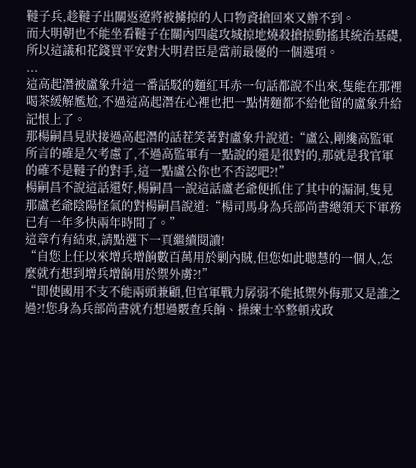韃子兵,趁韃子出關返遼將被擄掠的人口物資搶回來又辦不到。
而大明朝也不能坐看韃子在關內四處攻城掠地燒殺搶掠動搖其統治基礎,所以這議和花錢買平安對大明君臣是當前最優的一個選項。
...
這高起潛被盧象升這一番話駁的麵紅耳赤一句話都說不出來,隻能在那裡喝茶緩解尷尬,不過這高起潛在心裡也把一點情麵都不給他留的盧象升給記恨上了。
那楊嗣昌見狀接過高起潛的話茬笑著對盧象升說道:“盧公,剛纔高監軍所言的確是欠考慮了,不過高監軍有一點說的還是很對的,那就是我官軍的確不是韃子的對手,這一點盧公你也不否認吧?!”
楊嗣昌不說這話還好,楊嗣昌一說這話盧老爺便抓住了其中的漏洞,隻見那盧老爺陰陽怪氣的對楊嗣昌說道:“楊司馬身為兵部尚書總領天下軍務已有一年多快兩年時間了。”
這章冇有結束,請點選下一頁繼續閱讀!
“自您上任以來增兵增餉數百萬用於剿內賊,但您如此聰慧的一個人,怎麼就冇想到增兵增餉用於禦外虜?!”
“即使國用不支不能兩頭兼顧,但官軍戰力孱弱不能抵禦外侮那又是誰之過?!您身為兵部尚書就冇想過覈查兵餉、操練士卒整頓戎政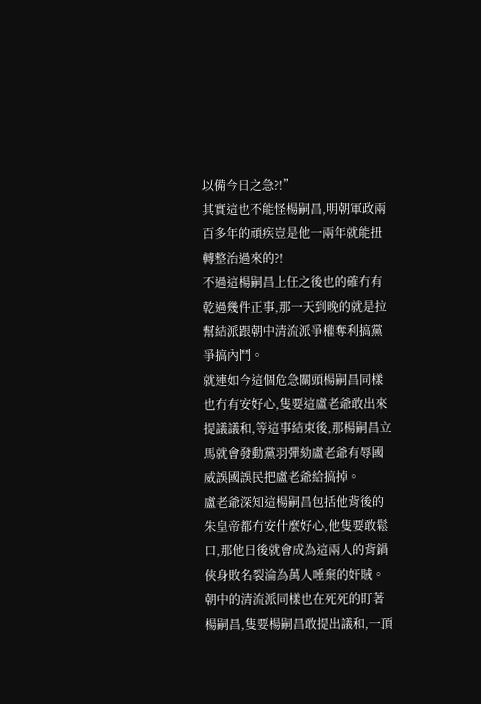以備今日之急?!”
其實這也不能怪楊嗣昌,明朝軍政兩百多年的頑疾豈是他一兩年就能扭轉整治過來的?!
不過這楊嗣昌上任之後也的確冇有乾過幾件正事,那一天到晚的就是拉幫結派跟朝中清流派爭權奪利搞黨爭搞內鬥。
就連如今這個危急關頭楊嗣昌同樣也冇有安好心,隻要這盧老爺敢出來提議議和,等這事結束後,那楊嗣昌立馬就會發動黨羽彈劾盧老爺有辱國威誤國誤民把盧老爺給搞掉。
盧老爺深知這楊嗣昌包括他背後的朱皇帝都冇安什麼好心,他隻要敢鬆口,那他日後就會成為這兩人的背鍋俠身敗名裂淪為萬人唾棄的奸賊。
朝中的清流派同樣也在死死的盯著楊嗣昌,隻要楊嗣昌敢提出議和,一頂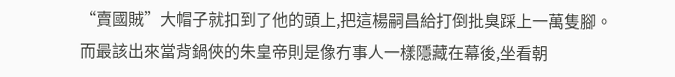“賣國賊”大帽子就扣到了他的頭上,把這楊嗣昌給打倒批臭踩上一萬隻腳。
而最該出來當背鍋俠的朱皇帝則是像冇事人一樣隱藏在幕後,坐看朝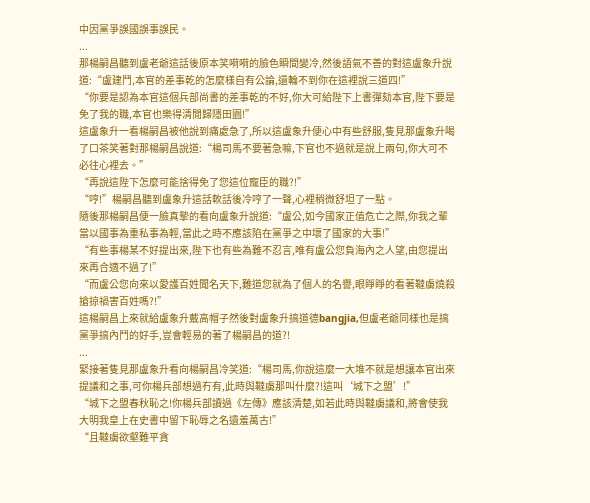中因黨爭誤國誤事誤民。
...
那楊嗣昌聽到盧老爺這話後原本笑嗬嗬的臉色瞬間變冷,然後語氣不善的對這盧象升說道:“盧建鬥,本官的差事乾的怎麼樣自有公論,還輪不到你在這裡說三道四!”
“你要是認為本官這個兵部尚書的差事乾的不好,你大可給陛下上書彈劾本官,陛下要是免了我的職,本官也樂得清閒歸隱田園!”
這盧象升一看楊嗣昌被他說到痛處急了,所以這盧象升便心中有些舒服,隻見那盧象升喝了口茶笑著對那楊嗣昌說道:“楊司馬不要著急嘛,下官也不過就是說上兩句,你大可不必往心裡去。”
“再說這陛下怎麼可能捨得免了您這位寵臣的職?!”
“哼!”楊嗣昌聽到盧象升這話軟話後冷哼了一聲,心裡稍微舒坦了一點。
隨後那楊嗣昌便一臉真摯的看向盧象升說道:“盧公,如今國家正值危亡之際,你我之輩當以國事為重私事為輕,當此之時不應該陷在黨爭之中壞了國家的大事!”
“有些事楊某不好提出來,陛下也有些為難不忍言,唯有盧公您負海內之人望,由您提出來再合適不過了!”
“而盧公您向來以愛護百姓聞名天下,難道您就為了個人的名譽,眼睜睜的看著韃虜燒殺搶掠禍害百姓嗎?!”
這楊嗣昌上來就給盧象升戴高帽子然後對盧象升搞道德bangjia,但盧老爺同樣也是搞黨爭搞內鬥的好手,豈會輕易的著了楊嗣昌的道?!
...
緊接著隻見那盧象升看向楊嗣昌冷笑道:“楊司馬,你說這麼一大堆不就是想讓本官出來提議和之事,可你楊兵部想過冇有,此時與韃虜那叫什麼?!這叫‘城下之盟’!”
“城下之盟春秋恥之!你楊兵部讀過《左傳》應該清楚,如若此時與韃虜議和,將會使我大明我皇上在史書中留下恥辱之名遺羞萬古!”
“且韃虜欲壑難平貪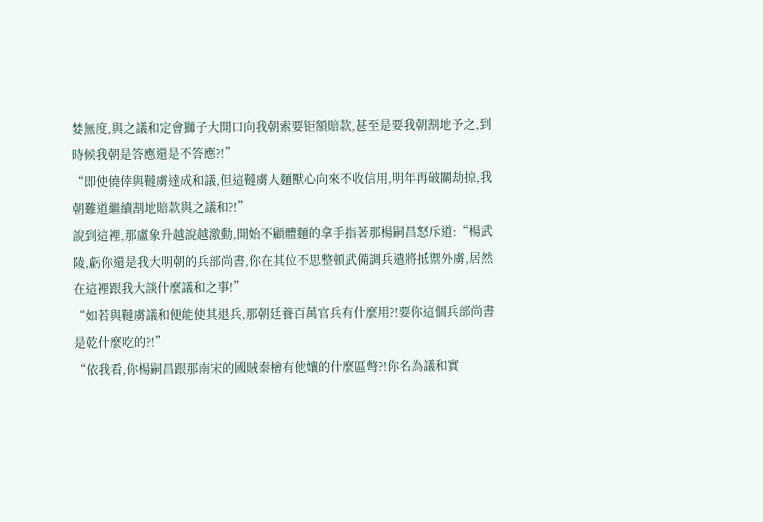婪無度,與之議和定會獅子大開口向我朝索要钜額賠款,甚至是要我朝割地予之,到時候我朝是答應還是不答應?!”
“即使僥倖與韃虜達成和議,但這韃虜人麵獸心向來不收信用,明年再破關劫掠,我朝難道繼續割地賠款與之議和?!”
說到這裡,那盧象升越說越激動,開始不顧體麵的拿手指著那楊嗣昌怒斥道:“楊武陵,虧你還是我大明朝的兵部尚書,你在其位不思整頓武備調兵遣將抵禦外虜,居然在這裡跟我大談什麼議和之事!”
“如若與韃虜議和便能使其退兵,那朝廷養百萬官兵有什麼用?!要你這個兵部尚書是乾什麼吃的?!”
“依我看,你楊嗣昌跟那南宋的國賊秦檜有他孃的什麼區彆?!你名為議和實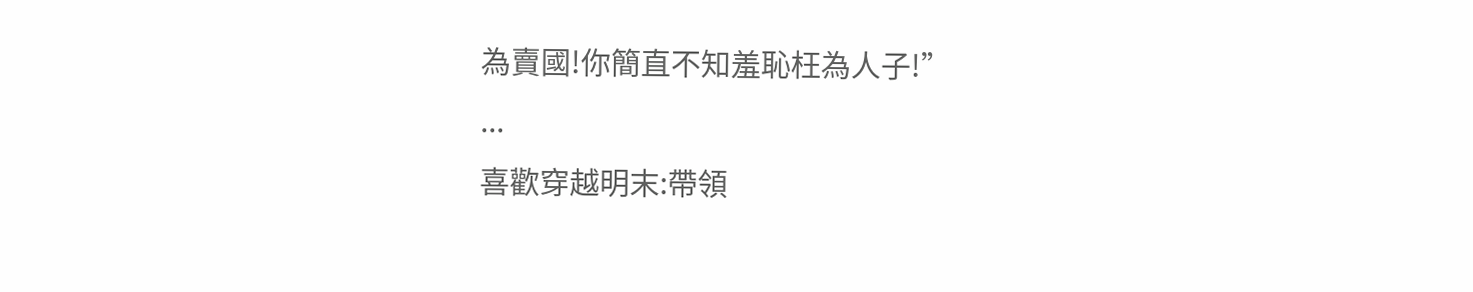為賣國!你簡直不知羞恥枉為人子!”
...
喜歡穿越明末:帶領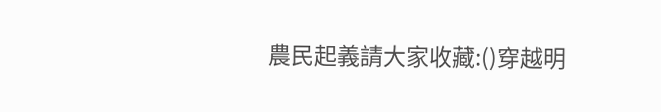農民起義請大家收藏:()穿越明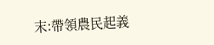末:帶領農民起義